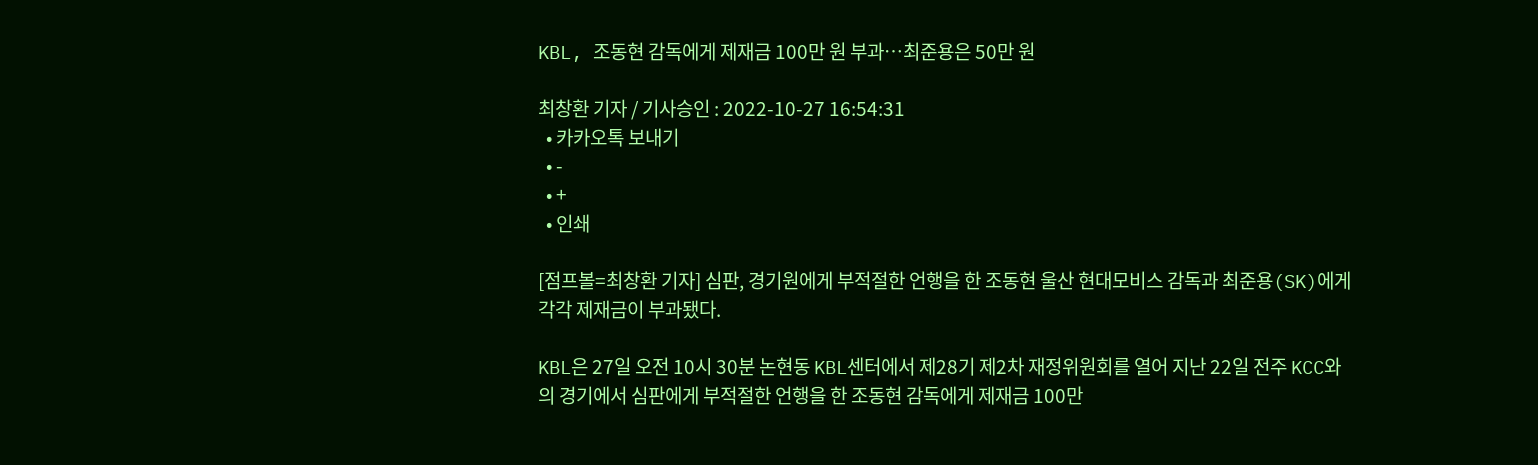KBL, 조동현 감독에게 제재금 100만 원 부과…최준용은 50만 원

최창환 기자 / 기사승인 : 2022-10-27 16:54:31
  • 카카오톡 보내기
  • -
  • +
  • 인쇄

[점프볼=최창환 기자] 심판, 경기원에게 부적절한 언행을 한 조동현 울산 현대모비스 감독과 최준용(SK)에게 각각 제재금이 부과됐다.

KBL은 27일 오전 10시 30분 논현동 KBL센터에서 제28기 제2차 재정위원회를 열어 지난 22일 전주 KCC와의 경기에서 심판에게 부적절한 언행을 한 조동현 감독에게 제재금 100만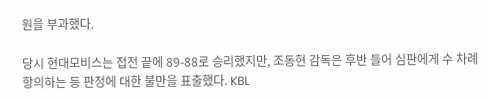원을 부과했다.

당시 현대모비스는 접전 끝에 89-88로 승리했지만, 조동현 감독은 후반 들어 심판에게 수 차례 항의하는 등 판정에 대한 불만을 표출했다. KBL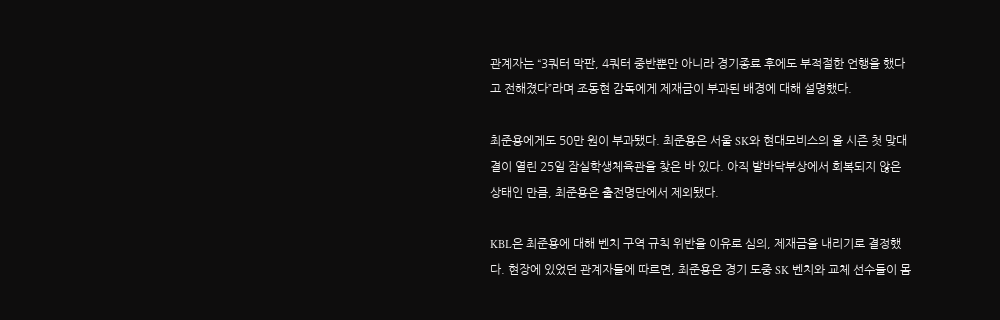관계자는 “3쿼터 막판, 4쿼터 중반뿐만 아니라 경기종료 후에도 부적절한 언행을 했다고 전해졌다”라며 조동현 감독에게 제재금이 부과된 배경에 대해 설명했다.

최준용에게도 50만 원이 부과됐다. 최준용은 서울 SK와 현대모비스의 올 시즌 첫 맞대결이 열린 25일 잠실학생체육관을 찾은 바 있다. 아직 발바닥부상에서 회복되지 않은 상태인 만큼, 최준용은 출전명단에서 제외됐다.

KBL은 최준용에 대해 벤치 구역 규칙 위반을 이유로 심의, 제재금을 내리기로 결정했다. 현장에 있었던 관계자들에 따르면, 최준용은 경기 도중 SK 벤치와 교체 선수들이 몸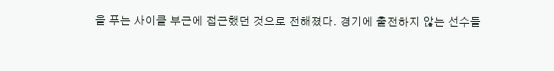을 푸는 사이클 부근에 접근했던 것으로 전해졌다. 경기에 출전하지 않는 선수들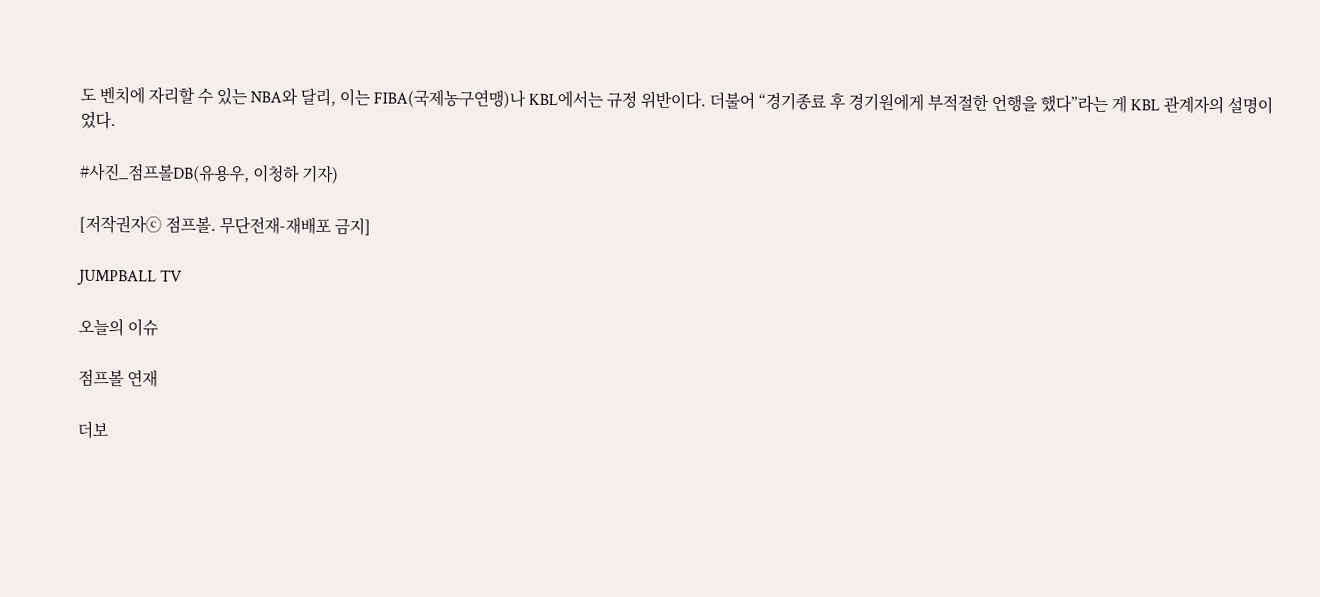도 벤치에 자리할 수 있는 NBA와 달리, 이는 FIBA(국제농구연맹)나 KBL에서는 규정 위반이다. 더불어 “경기종료 후 경기원에게 부적절한 언행을 했다”라는 게 KBL 관계자의 설명이었다.

#사진_점프볼DB(유용우, 이청하 기자)

[저작권자ⓒ 점프볼. 무단전재-재배포 금지]

JUMPBALL TV

오늘의 이슈

점프볼 연재

더보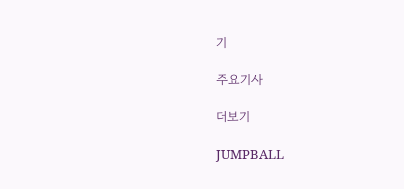기

주요기사

더보기

JUMPBALL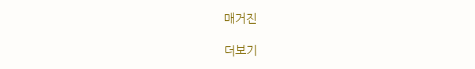매거진

더보기